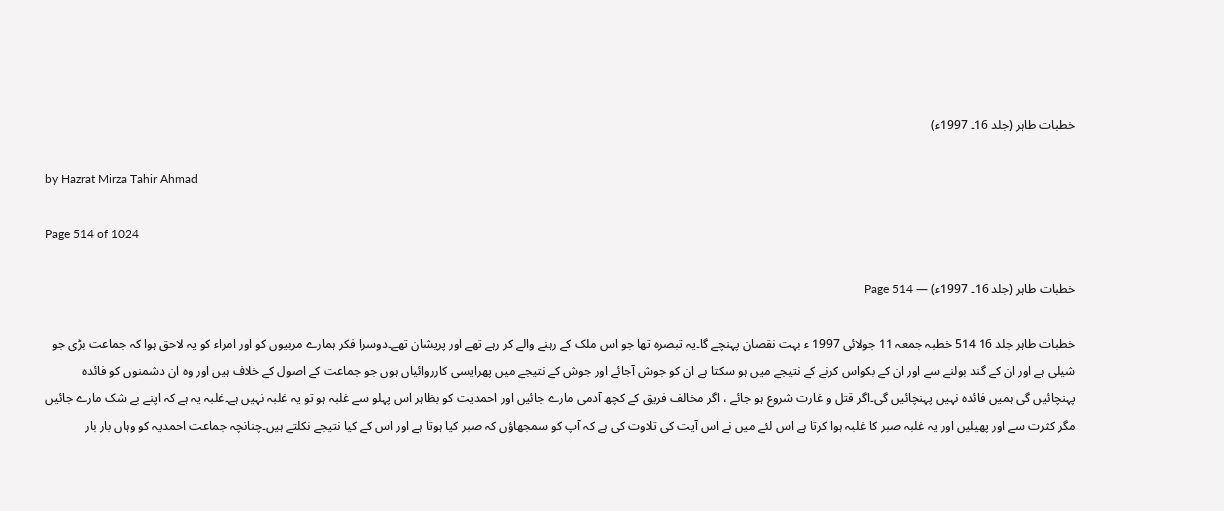خطبات طاہر (جلد 16۔ 1997ء)

by Hazrat Mirza Tahir Ahmad

Page 514 of 1024

خطبات طاہر (جلد 16۔ 1997ء) — Page 514

خطبات طاہر جلد 16 514 خطبہ جمعہ 11 جولائی 1997 ء بہت نقصان پہنچے گا۔یہ تبصرہ تھا جو اس ملک کے رہنے والے کر رہے تھے اور پریشان تھے۔دوسرا فکر ہمارے مربیوں کو اور امراء کو یہ لاحق ہوا کہ جماعت بڑی جو شیلی ہے اور ان کے گند بولنے سے اور ان کے بکواس کرنے کے نتیجے میں ہو سکتا ہے ان کو جوش آجائے اور جوش کے نتیجے میں پھرایسی کارروائیاں ہوں جو جماعت کے اصول کے خلاف ہیں اور وہ ان دشمنوں کو فائدہ پہنچائیں گی ہمیں فائدہ نہیں پہنچائیں گی۔اگر قتل و غارت شروع ہو جائے ، اگر مخالف فریق کے کچھ آدمی مارے جائیں اور احمدیت کو بظاہر اس پہلو سے غلبہ ہو تو یہ غلبہ نہیں ہے۔غلبہ یہ ہے کہ اپنے بے شک مارے جائیں مگر کثرت سے اور پھیلیں اور یہ غلبہ صبر کا غلبہ ہوا کرتا ہے اس لئے میں نے اس آیت کی تلاوت کی ہے کہ آپ کو سمجھاؤں کہ صبر کیا ہوتا ہے اور اس کے کیا نتیجے نکلتے ہیں۔چنانچہ جماعت احمدیہ کو وہاں بار بار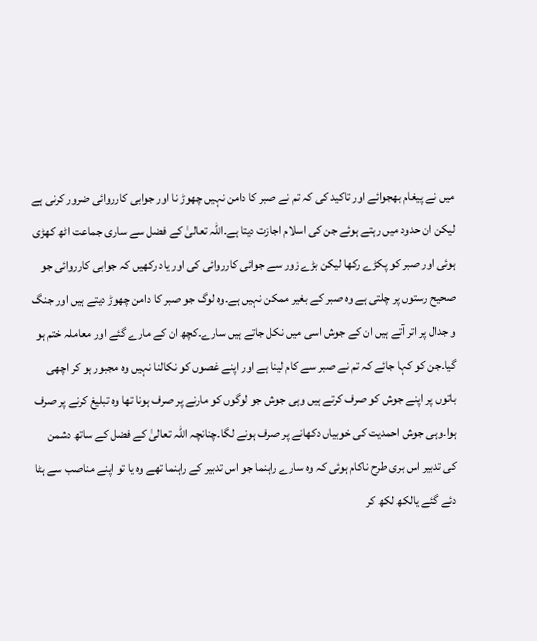میں نے پیغام بھجوائے اور تاکید کی کہ تم نے صبر کا دامن نہیں چھوڑ نا اور جوابی کارروائی ضرور کرنی ہے لیکن ان حدود میں رہتے ہوئے جن کی اسلام اجازت دیتا ہے۔اللہ تعالیٰ کے فضل سے ساری جماعت اٹھ کھڑی ہوئی اور صبر کو پکڑے رکھا لیکن بڑے زور سے جوائی کارروائی کی اور یاد رکھیں کہ جوابی کارروائی جو صحیح رستوں پر چلتی ہے وہ صبر کے بغیر ممکن نہیں ہے۔وہ لوگ جو صبر کا دامن چھوڑ دیتے ہیں اور جنگ و جدال پر اتر آتے ہیں ان کے جوش اسی میں نکل جاتے ہیں سارے۔کچھ ان کے مارے گئے اور معاملہ ختم ہو گیا۔جن کو کہا جائے کہ تم نے صبر سے کام لینا ہے اور اپنے غصوں کو نکالنا نہیں وہ مجبور ہو کر اچھی باتوں پر اپنے جوش کو صرف کرتے ہیں وہی جوش جو لوگوں کو مارنے پر صرف ہونا تھا وہ تبلیغ کرنے پر صرف ہوا۔وہی جوش احمدیت کی خوبیاں دکھانے پر صرف ہونے لگا۔چنانچہ اللہ تعالیٰ کے فضل کے ساتھ دشمن کی تدبیر اس بری طرح ناکام ہوئی کہ وہ سارے راہنما جو اس تدبیر کے راہنما تھے وہ یا تو اپنے مناصب سے ہٹا دئے گئے یالکھ لکھ کر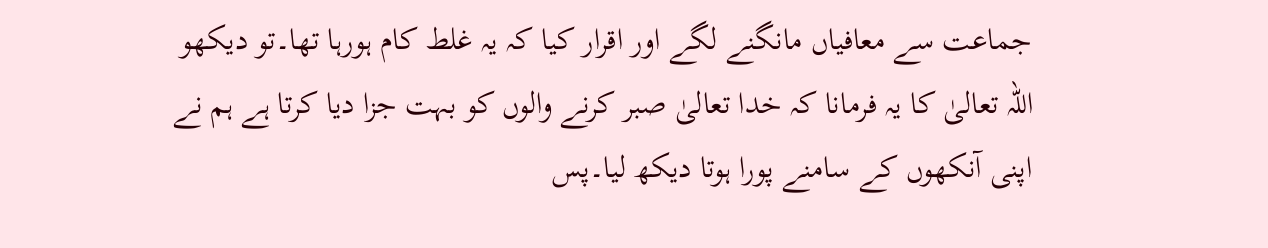جماعت سے معافیاں مانگنے لگے اور اقرار کیا کہ یہ غلط کام ہورہا تھا۔تو دیکھو اللہ تعالیٰ کا یہ فرمانا کہ خدا تعالیٰ صبر کرنے والوں کو بہت جزا دیا کرتا ہے ہم نے اپنی آنکھوں کے سامنے پورا ہوتا دیکھ لیا۔پس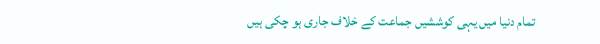تمام دنیا میں یہی کوششیں جماعت کے خلاف جاری ہو چکی ہیں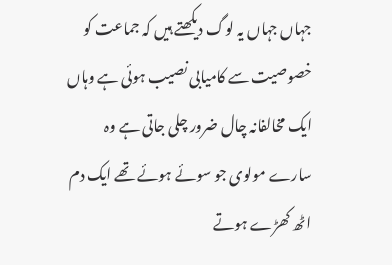جہاں جہاں یہ لوگ دیکھتے ہیں کہ جماعت کو خصوصیت سے کامیابی نصیب ہوئی ہے وہاں ایک مخالفانہ چال ضرور چلی جاتی ہے وہ سارے مولوی جو سوئے ہوئے تھے ایک دم اٹھ کھڑے ہوتے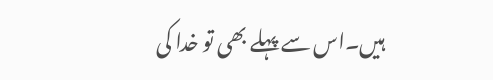ہیں۔اس سے پہلے بھی تو خدا کی